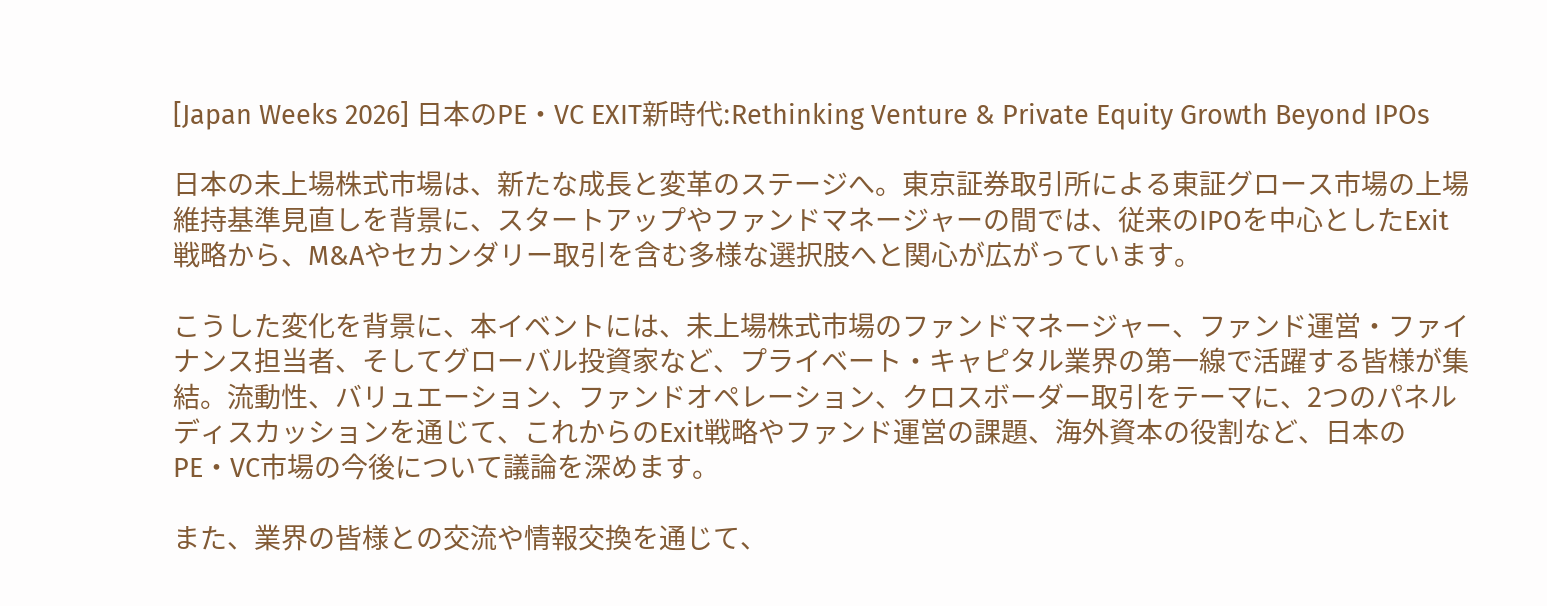[Japan Weeks 2026] 日本のPE・VC EXIT新時代:Rethinking Venture & Private Equity Growth Beyond IPOs

日本の未上場株式市場は、新たな成長と変革のステージへ。東京証券取引所による東証グロース市場の上場維持基準見直しを背景に、スタートアップやファンドマネージャーの間では、従来のIPOを中心としたExit戦略から、M&Aやセカンダリー取引を含む多様な選択肢へと関心が広がっています。

こうした変化を背景に、本イベントには、未上場株式市場のファンドマネージャー、ファンド運営・ファイナンス担当者、そしてグローバル投資家など、プライベート・キャピタル業界の第一線で活躍する皆様が集結。流動性、バリュエーション、ファンドオペレーション、クロスボーダー取引をテーマに、2つのパネルディスカッションを通じて、これからのExit戦略やファンド運営の課題、海外資本の役割など、日本のPE・VC市場の今後について議論を深めます。

また、業界の皆様との交流や情報交換を通じて、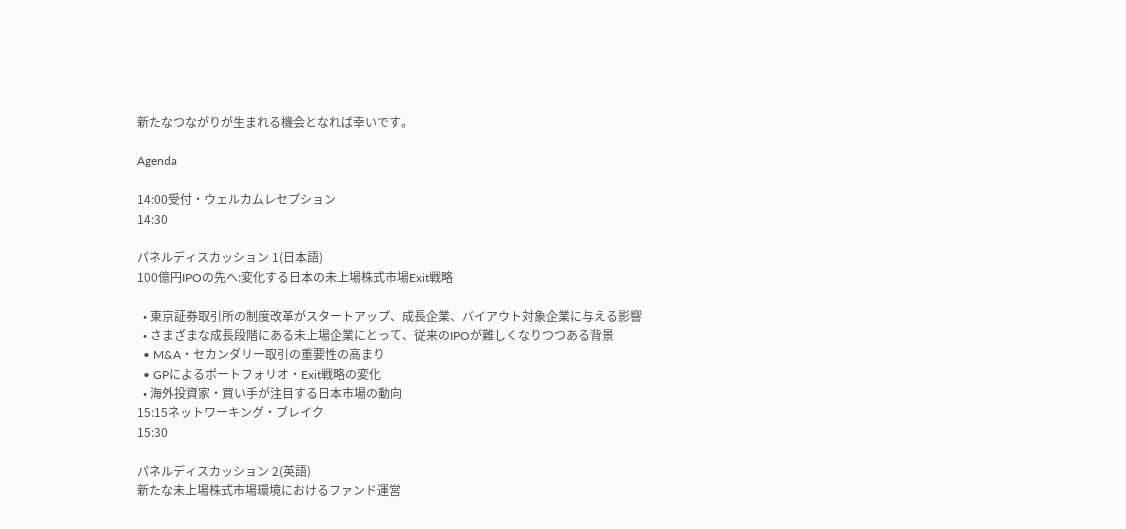新たなつながりが生まれる機会となれば幸いです。

Agenda

14:00受付・ウェルカムレセプション
14:30

パネルディスカッション 1(日本語)
100億円IPOの先へ:変化する日本の未上場株式市場Exit戦略

  • 東京証券取引所の制度改革がスタートアップ、成長企業、バイアウト対象企業に与える影響
  • さまざまな成長段階にある未上場企業にとって、従来のIPOが難しくなりつつある背景
  • M&A・セカンダリー取引の重要性の高まり
  • GPによるポートフォリオ・Exit戦略の変化
  • 海外投資家・買い手が注目する日本市場の動向
15:15ネットワーキング・ブレイク
15:30

パネルディスカッション 2(英語)
新たな未上場株式市場環境におけるファンド運営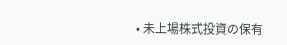• 未上場株式投資の保有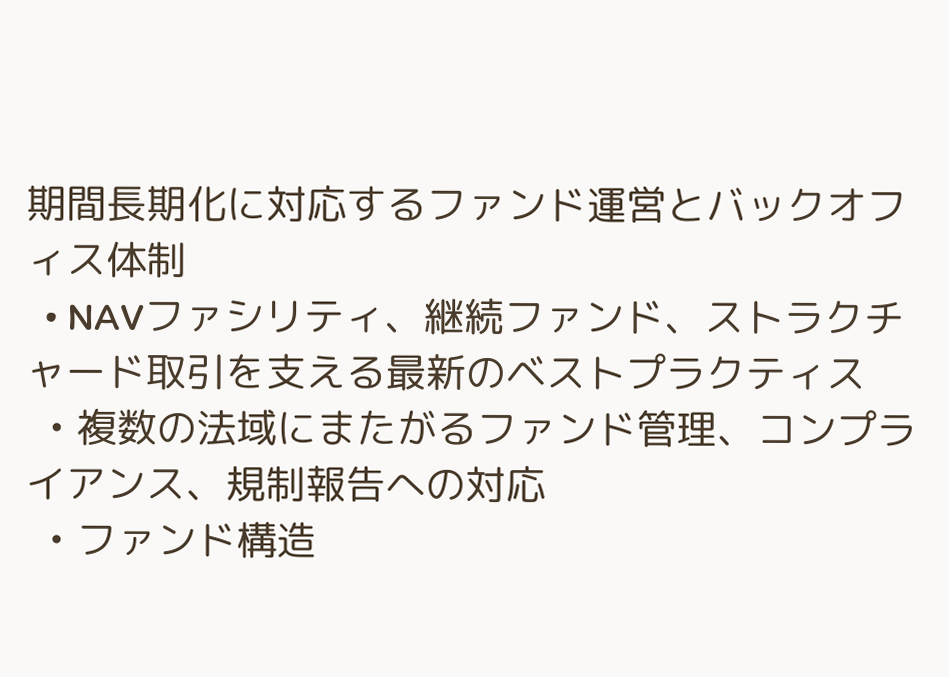期間長期化に対応するファンド運営とバックオフィス体制
  • NAVファシリティ、継続ファンド、ストラクチャード取引を支える最新のベストプラクティス
  • 複数の法域にまたがるファンド管理、コンプライアンス、規制報告への対応
  • ファンド構造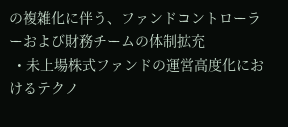の複雑化に伴う、ファンドコントローラーおよび財務チームの体制拡充
  • 未上場株式ファンドの運営高度化におけるテクノ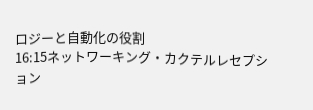ロジーと自動化の役割
16:15ネットワーキング・カクテルレセプション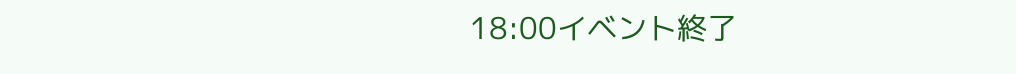18:00イベント終了